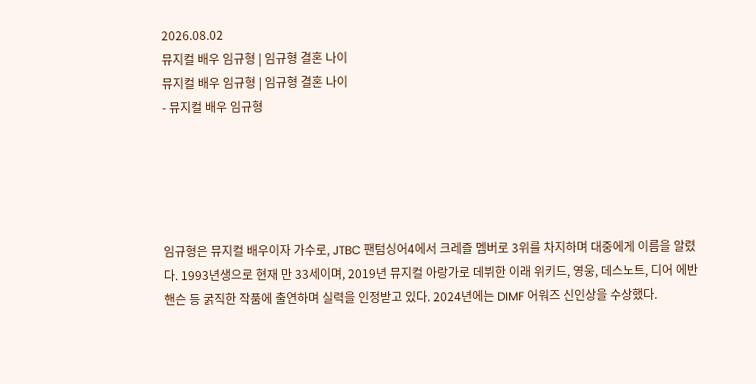2026.08.02
뮤지컬 배우 임규형 | 임규형 결혼 나이
뮤지컬 배우 임규형 | 임규형 결혼 나이
- 뮤지컬 배우 임규형





임규형은 뮤지컬 배우이자 가수로, JTBC 팬텀싱어4에서 크레즐 멤버로 3위를 차지하며 대중에게 이름을 알렸다. 1993년생으로 현재 만 33세이며, 2019년 뮤지컬 아랑가로 데뷔한 이래 위키드, 영웅, 데스노트, 디어 에반 핸슨 등 굵직한 작품에 출연하며 실력을 인정받고 있다. 2024년에는 DIMF 어워즈 신인상을 수상했다.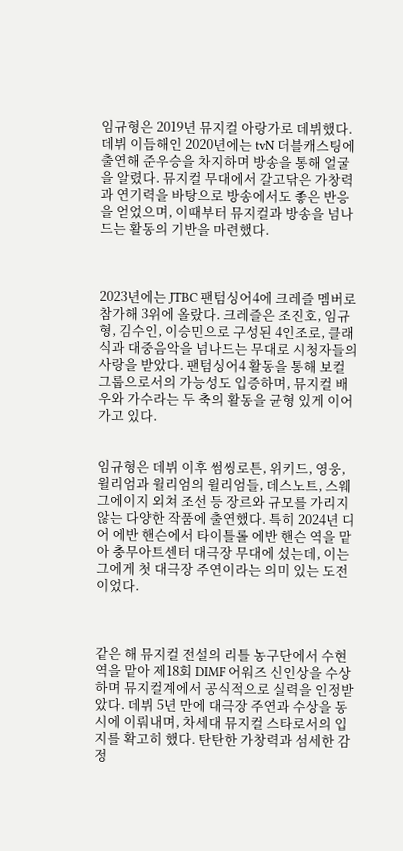임규형은 2019년 뮤지컬 아랑가로 데뷔했다. 데뷔 이듬해인 2020년에는 tvN 더블캐스팅에 출연해 준우승을 차지하며 방송을 통해 얼굴을 알렸다. 뮤지컬 무대에서 갈고닦은 가창력과 연기력을 바탕으로 방송에서도 좋은 반응을 얻었으며, 이때부터 뮤지컬과 방송을 넘나드는 활동의 기반을 마련했다.



2023년에는 JTBC 팬텀싱어4에 크레즐 멤버로 참가해 3위에 올랐다. 크레즐은 조진호, 임규형, 김수인, 이승민으로 구성된 4인조로, 클래식과 대중음악을 넘나드는 무대로 시청자들의 사랑을 받았다. 팬텀싱어4 활동을 통해 보컬 그룹으로서의 가능성도 입증하며, 뮤지컬 배우와 가수라는 두 축의 활동을 균형 있게 이어가고 있다.


임규형은 데뷔 이후 썸씽로튼, 위키드, 영웅, 윌리엄과 윌리엄의 윌리엄들, 데스노트, 스웨그에이지 외쳐 조선 등 장르와 규모를 가리지 않는 다양한 작품에 출연했다. 특히 2024년 디어 에반 핸슨에서 타이틀롤 에반 핸슨 역을 맡아 충무아트센터 대극장 무대에 섰는데, 이는 그에게 첫 대극장 주연이라는 의미 있는 도전이었다.



같은 해 뮤지컬 전설의 리틀 농구단에서 수현 역을 맡아 제18회 DIMF 어워즈 신인상을 수상하며 뮤지컬계에서 공식적으로 실력을 인정받았다. 데뷔 5년 만에 대극장 주연과 수상을 동시에 이뤄내며, 차세대 뮤지컬 스타로서의 입지를 확고히 했다. 탄탄한 가창력과 섬세한 감정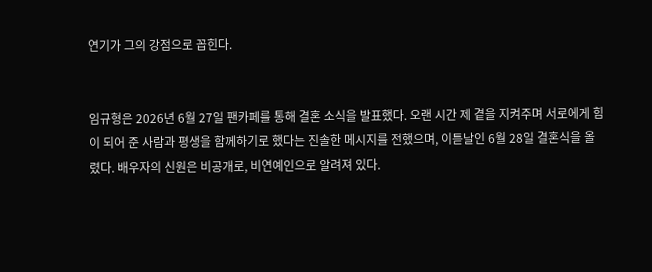연기가 그의 강점으로 꼽힌다.


임규형은 2026년 6월 27일 팬카페를 통해 결혼 소식을 발표했다. 오랜 시간 제 곁을 지켜주며 서로에게 힘이 되어 준 사람과 평생을 함께하기로 했다는 진솔한 메시지를 전했으며, 이튿날인 6월 28일 결혼식을 올렸다. 배우자의 신원은 비공개로, 비연예인으로 알려져 있다.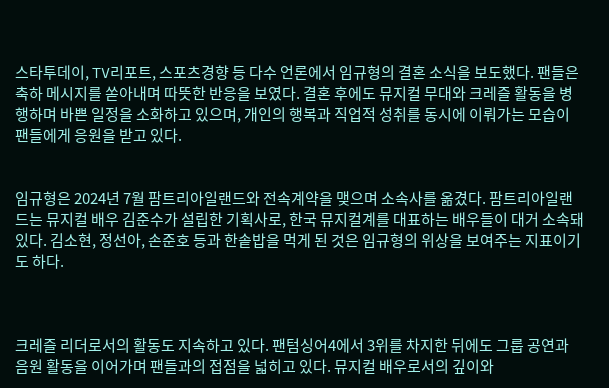스타투데이, TV리포트, 스포츠경향 등 다수 언론에서 임규형의 결혼 소식을 보도했다. 팬들은 축하 메시지를 쏟아내며 따뜻한 반응을 보였다. 결혼 후에도 뮤지컬 무대와 크레즐 활동을 병행하며 바쁜 일정을 소화하고 있으며, 개인의 행복과 직업적 성취를 동시에 이뤄가는 모습이 팬들에게 응원을 받고 있다.


임규형은 2024년 7월 팜트리아일랜드와 전속계약을 맺으며 소속사를 옮겼다. 팜트리아일랜드는 뮤지컬 배우 김준수가 설립한 기획사로, 한국 뮤지컬계를 대표하는 배우들이 대거 소속돼 있다. 김소현, 정선아, 손준호 등과 한솥밥을 먹게 된 것은 임규형의 위상을 보여주는 지표이기도 하다.



크레즐 리더로서의 활동도 지속하고 있다. 팬텀싱어4에서 3위를 차지한 뒤에도 그룹 공연과 음원 활동을 이어가며 팬들과의 접점을 넓히고 있다. 뮤지컬 배우로서의 깊이와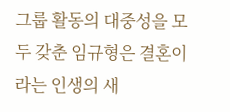그룹 활동의 대중성을 모두 갖춘 임규형은 결혼이라는 인생의 새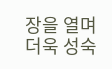장을 열며 더욱 성숙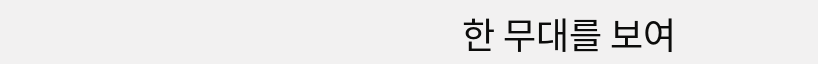한 무대를 보여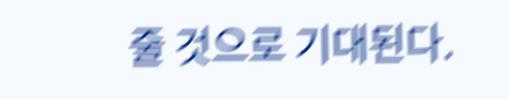줄 것으로 기대된다.